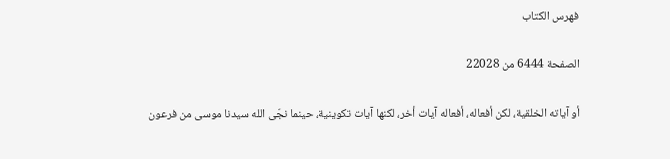فهرس الكتاب

الصفحة 6444 من 22028

أو آياته الخلقية، لكن أفعاله، أفعاله آيات أخر، لكنها آيات تكوينية، حينما نجّى الله سيدنا موسى من فرعون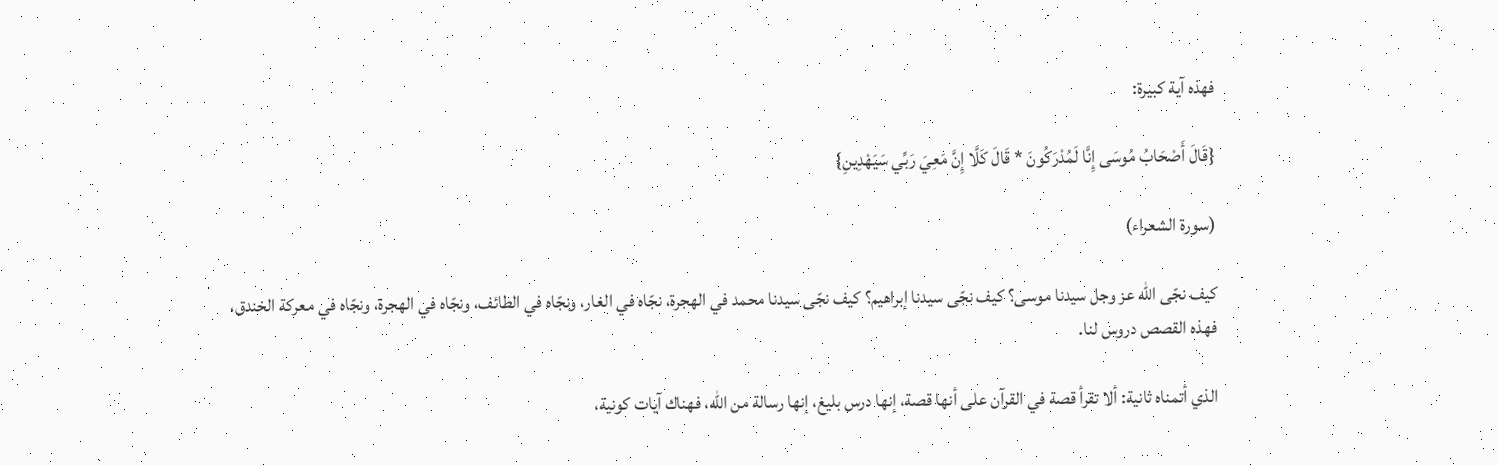فهذه آية كبيرة:

{قَالَ أَصْحَابُ مُوسَى إِنَّا لَمُدْرَكُونَ * قَالَ كَلَّا إِنَّ مَعِيَ رَبِّي سَيَهْدِينِ}

(سورة الشعراء)

كيف نجّى الله عز وجل سيدنا موسى؟ كيف نجّى سيدنا إبراهيم؟ كيف نجّى سيدنا محمد في الهجرة، نجّاه في الغار، ونجّاه في الطائف، ونجّاه في الهجرة، ونجّاه في معركة الخندق، فهذه القصص دروس لنا.

الذي أتمناه ثانية: ألا تقرأ قصة في القرآن على أنها قصة، إنها درس بليغ، إنها رسالة من الله، فهناك آيات كونية،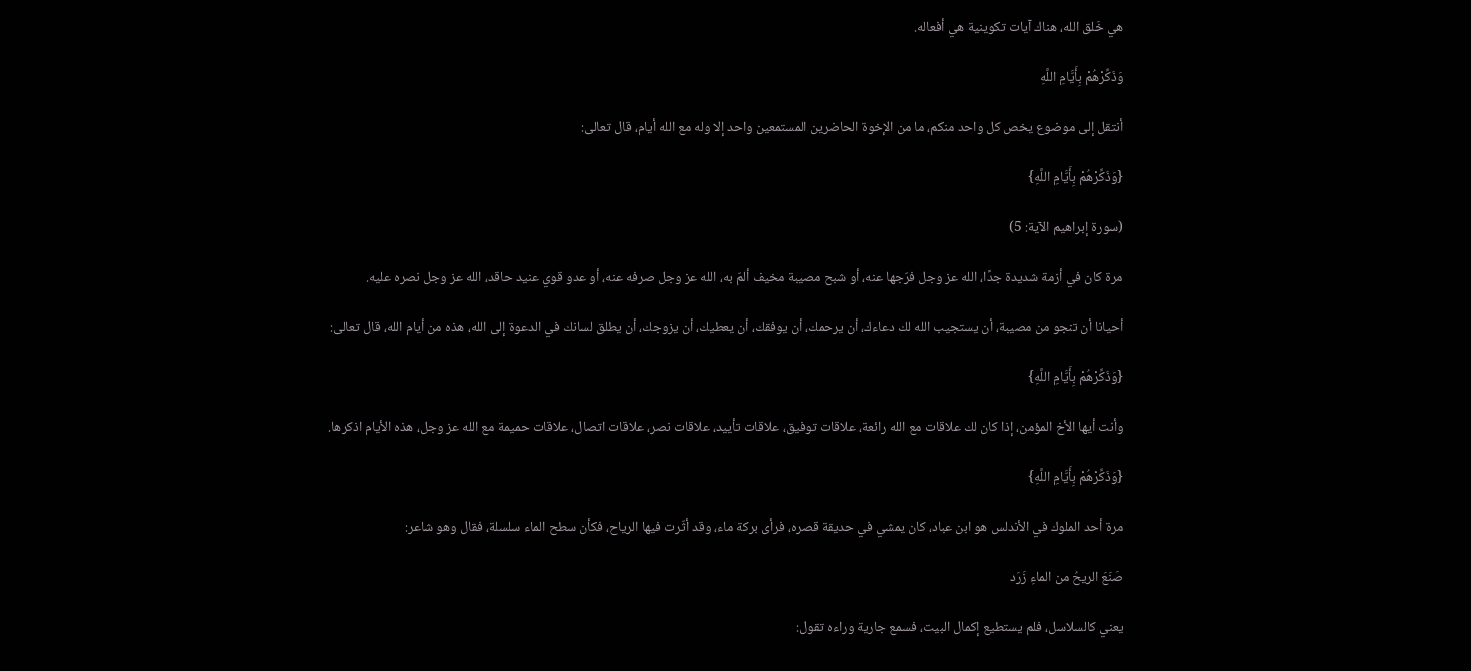هي خَلق الله، هناك آيات تكوينية هي أفعاله.

وَذَكِّرْهُمْ بِأَيَّامِ اللَّهِ

أنتقل إلى موضوع يخص كل واحد منكم، ما من الإخوة الحاضرين المستمعين واحد إلا وله مع الله أيام، قال تعالى:

{وَذَكِّرْهُمْ بِأَيَّامِ اللَّهِ}

(سورة إبراهيم الآية: 5)

مرة كان في أزمة شديدة جدًا، الله عز وجل فرّجها عنه، أو شبح مصيبة مخيف ألمّ به، الله عز وجل صرفه عنه، أو عدو قوي عنيد حاقد، الله عز وجل نصره عليه.

أحيانا أن تنجو من مصيبة، أن يستجيب الله لك دعاءك، أن يرحمك، أن يوفقك، أن يعطيك، أن يزوجك، أن يطلق لسانك في الدعوة إلى الله، هذه من أيام الله، قال تعالى:

{وَذَكِّرْهُمْ بِأَيَّامِ اللَّهِ}

وأنت أيها الأخ المؤمن، إذا كان لك علاقات مع الله رائعة، علاقات توفيق، علاقات تأييد، علاقات نصر، علاقات اتصال، علاقات حميمة مع الله عز وجل، هذه الأيام اذكرها.

{وَذَكِّرْهُمْ بِأَيَّامِ اللَّهِ}

مرة أحد الملوك في الأندلس هو ابن عباد، كان يمشي في حديقة قصره، فرأى بركة ماء، وقد أثّرت فيها الرياح، فكأن سطح الماء سلسلة، فقال وهو شاعر:

صَنَعَ الريحُ من الماءِ زَرَد

يعني كالسلاسل، فلم يستطيع إكمال البيت، فسمع جارية وراءه تقول: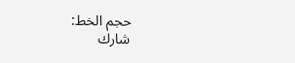حجم الخط:
شارك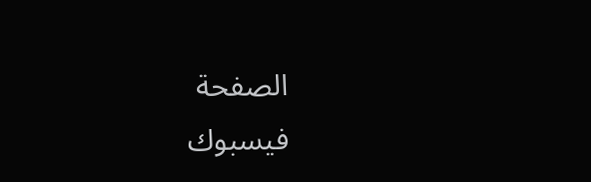الصفحة
فيسبوك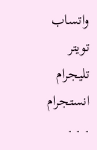واتساب تويتر تليجرام انستجرام
. . .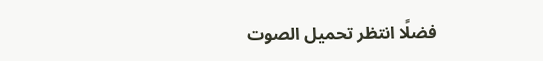فضلًا انتظر تحميل الصوت